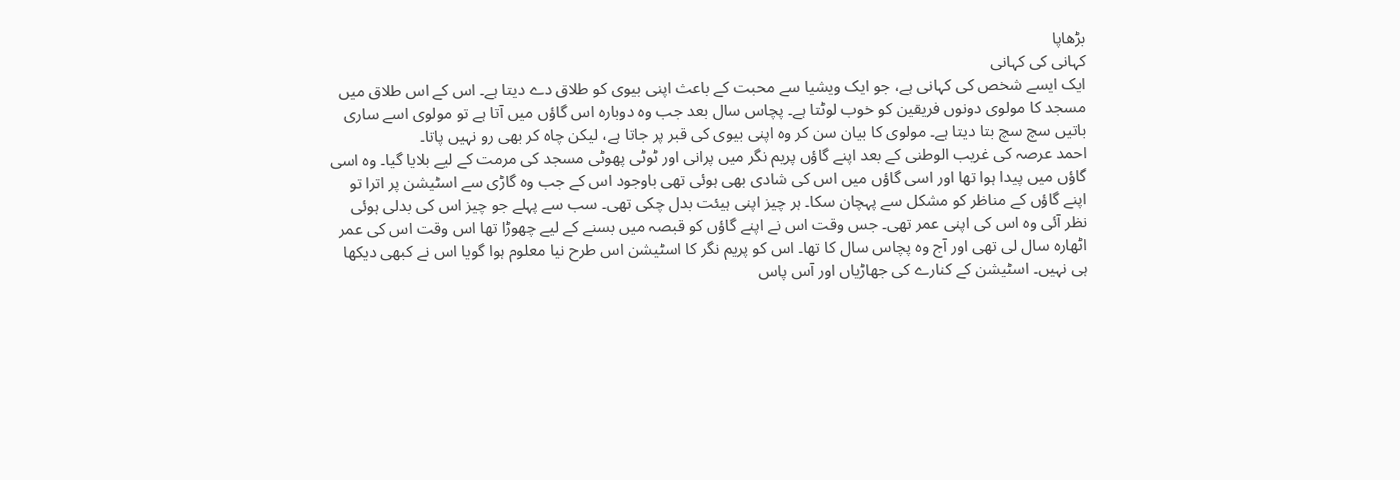بڑھاپا
کہانی کی کہانی
ایک ایسے شخص کی کہانی ہے، جو ایک ویشیا سے محبت کے باعث اپنی بیوی کو طلاق دے دیتا ہے۔ اس کے اس طلاق میں مسجد کا مولوی دونوں فریقین کو خوب لوٹتا ہے۔ پچاس سال بعد جب وہ دوبارہ اس گاؤں میں آتا ہے تو مولوی اسے ساری باتیں سچ سچ بتا دیتا ہے۔ مولوی کا بیان سن کر وہ اپنی بیوی کی قبر پر جاتا ہے، لیکن چاہ کر بھی رو نہیں پاتا۔
احمد عرصہ کی غریب الوطنی کے بعد اپنے گاؤں پریم نگر میں پرانی اور ٹوٹی پھوٹی مسجد کی مرمت کے لیے بلایا گیا۔ وہ اسی گاؤں میں پیدا ہوا تھا اور اسی گاؤں میں اس کی شادی بھی ہوئی تھی باوجود اس کے جب وہ گاڑی سے اسٹیشن پر اترا تو اپنے گاؤں کے مناظر کو مشکل سے پہچان سکا۔ ہر چیز اپنی ہیئت بدل چکی تھی۔ سب سے پہلے جو چیز اس کی بدلی ہوئی نظر آئی وہ اس کی اپنی عمر تھی۔ جس وقت اس نے اپنے گاؤں کو قبصہ میں بسنے کے لیے چھوڑا تھا اس وقت اس کی عمر اٹھارہ سال لی تھی اور آج وہ پچاس سال کا تھا۔ اس کو پریم نگر کا اسٹیشن اس طرح نیا معلوم ہوا گویا اس نے کبھی دیکھا ہی نہیں۔ اسٹیشن کے کنارے کی جھاڑیاں اور آس پاس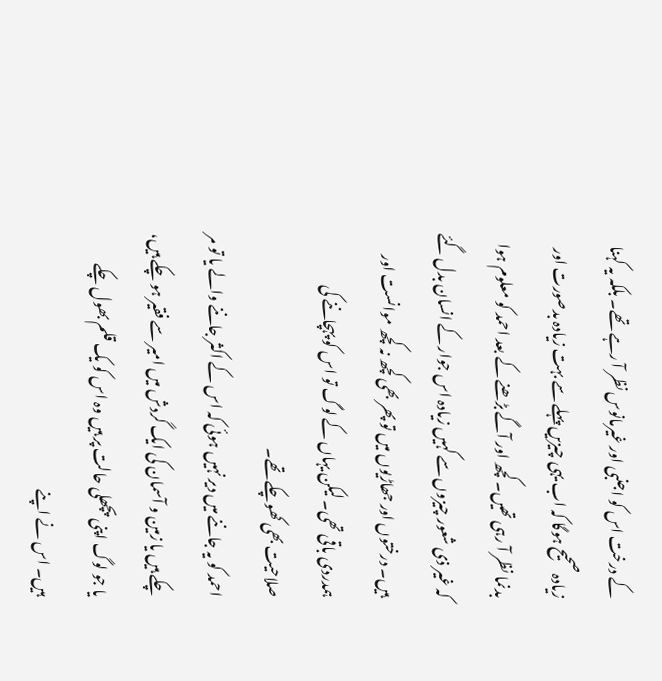کے درخت اس کو اجنبی اور غیرمانوس نظر آ رہے تھے۔ بلکہ یہ کہنا زیادہ صحیح ہوگا کہ اب یہی چیزیں پہلے سے بہت زیادہ بدصورت اور بدنما نظر آ رہی تھیں۔ کچھ اور آگے بڑھنے کے بعد احمد کو معلوم ہوا کہ غیر ذی شعور چیزوں سے کہیں زیادہ اس جوار کے انسان بدل گئے ہیں۔ درختوں اور جھاڑیوں میں تو پھر بھی کچھ نہ کچھ موانست اور ہمدردی باقی تھی۔ لیکن یہاں کے لوگ تو اس کو پہچاننے کی صلاحیت بھی کھوچکے تھے۔
احمد کو یہ جاننے میں دیر نہیں ہوئی کہ اس کے اکثر جاننے والے یا تو مر چکے ہیں یا زمین و آسمان کی ایک گردش میں امیر سے فقیر ہو چکے ہیں، یا جو لوگ اپنی پچھلی حالت پر ہیں وہ اس کو یک قلم بھول چکے ہیں۔ اس نے اپنے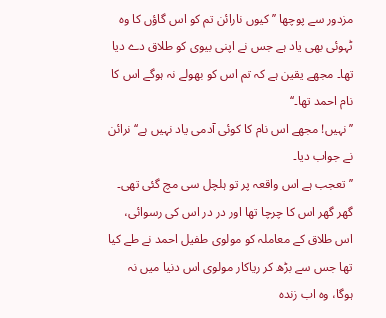مزدور سے پوچھا ’’کیوں نارائن تم کو اس گاؤں کا وہ ٹہوئی بھی یاد ہے جس نے اپنی بیوی کو طلاق دے دیا تھا۔ مجھے یقین ہے کہ تم اس کو بھولے نہ ہوگے اس کا نام احمد تھا۔‘‘
’’نہیں! مجھے اس نام کا کوئی آدمی یاد نہیں ہے‘‘ نرائن نے جواب دیا۔
’’تعجب ہے اس واقعہ پر تو ہلچل سی مچ گئی تھی۔ گھر گھر اس کا چرچا تھا اور در در اس کی رسوائی، اس طلاق کے معاملہ کو مولوی طفیل احمد نے طے کیا تھا جس سے بڑھ کر ریاکار مولوی اس دنیا میں نہ ہوگا، وہ اب زندہ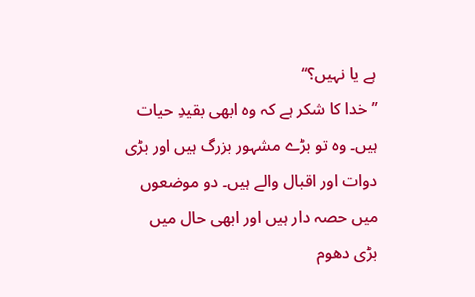ہے یا نہیں؟‘‘
’’خدا کا شکر ہے کہ وہ ابھی بقیدِ حیات ہیں۔ وہ تو بڑے مشہور بزرگ ہیں اور بڑی دوات اور اقبال والے ہیں۔ دو موضعوں میں حصہ دار ہیں اور ابھی حال میں بڑی دھوم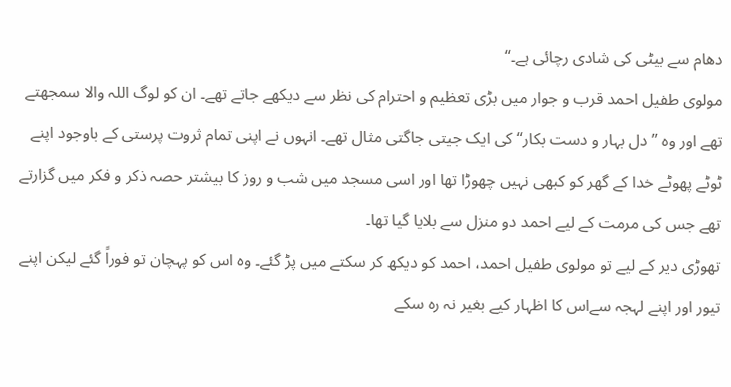دھام سے بیٹی کی شادی رچائی ہے۔‘‘
مولوی طفیل احمد قرب و جوار میں بڑی تعظیم و احترام کی نظر سے دیکھے جاتے تھے۔ ان کو لوگ اللہ والا سمجھتے تھے اور وہ ’’دل بہار و دست بکار‘‘ کی ایک جیتی جاگتی مثال تھے۔ انہوں نے اپنی تمام ثروت پرستی کے باوجود اپنے ٹوٹے پھوٹے خدا کے گھر کو کبھی نہیں چھوڑا تھا اور اسی مسجد میں شب و روز کا بیشتر حصہ ذکر و فکر میں گزارتے تھے جس کی مرمت کے لیے احمد دو منزل سے بلایا گیا تھا۔
تھوڑی دیر کے لیے تو مولوی طفیل احمد، احمد کو دیکھ کر سکتے میں پڑ گئے۔ وہ اس کو پہچان تو فوراً گئے لیکن اپنے تیور اور اپنے لہجہ سےاس کا اظہار کیے بغیر نہ رہ سکے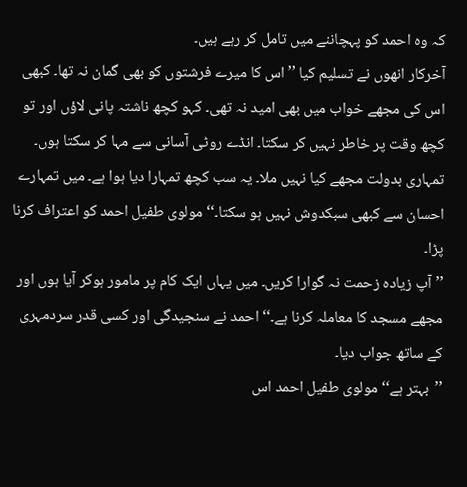کہ وہ احمد کو پہچاننے میں تامل کر رہے ہیں۔
آخرکار انھوں نے تسلیم کیا ’’اس کا میرے فرشتوں کو بھی گمان نہ تھا۔ کبھی اس کی مجھے خواب میں بھی امید نہ تھی۔ کہو کچھ ناشتہ پانی لاؤں اور تو کچھ وقت پر خاطر نہیں کر سکتا۔ انڈے روٹی آسانی سے مہا کر سکتا ہوں۔ تمہاری بدولت مجھے کیا نہیں ملا۔ یہ سب کچھ تمہارا دیا ہوا ہے۔ میں تمہارے احسان سے کبھی سبکدوش نہیں ہو سکتا۔‘‘ مولوی طفیل احمد کو اعتراف کرنا پڑا۔
’’آپ زیادہ زحمت نہ گوارا کریں۔ میں یہاں ایک کام پر مامور ہوکر آیا ہوں اور مجھے مسجد کا معاملہ کرنا ہے۔‘‘ احمد نے سنجیدگی اور کسی قدر سردمہری کے ساتھ جواب دیا۔
’’بہتر ہے‘‘ مولوی طفیل احمد اس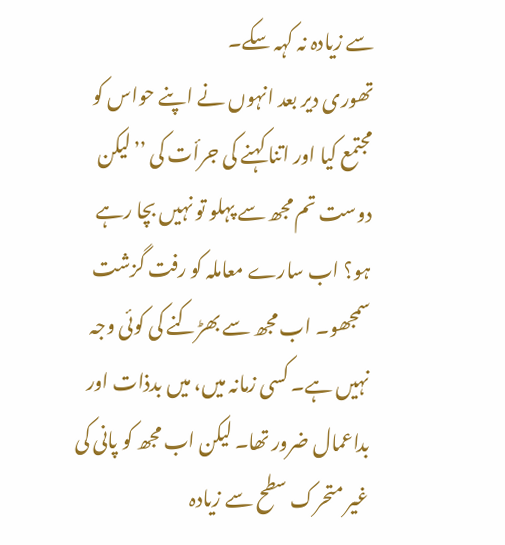سے زیادہ نہ کہہ سکے۔
تھوری دیر بعد انہوں نے اپنے حواس کو مجتمع کیا اور اتنا کہنے کی جرأت کی ’’لیکن دوست تم مجھ سے پہلو تو نہیں بچا رہے ہو؟ اب سارے معاملہ کو رفت گزشت سمجھو۔ اب مجھ سے بھڑکنے کی کوئی وجہ نہیں ہے۔ کسی زمانہ میں، میں بدذات اور بداعمال ضرور تھا۔ لیکن اب مجھ کو پانی کی غیر متحرک سطح سے زیادہ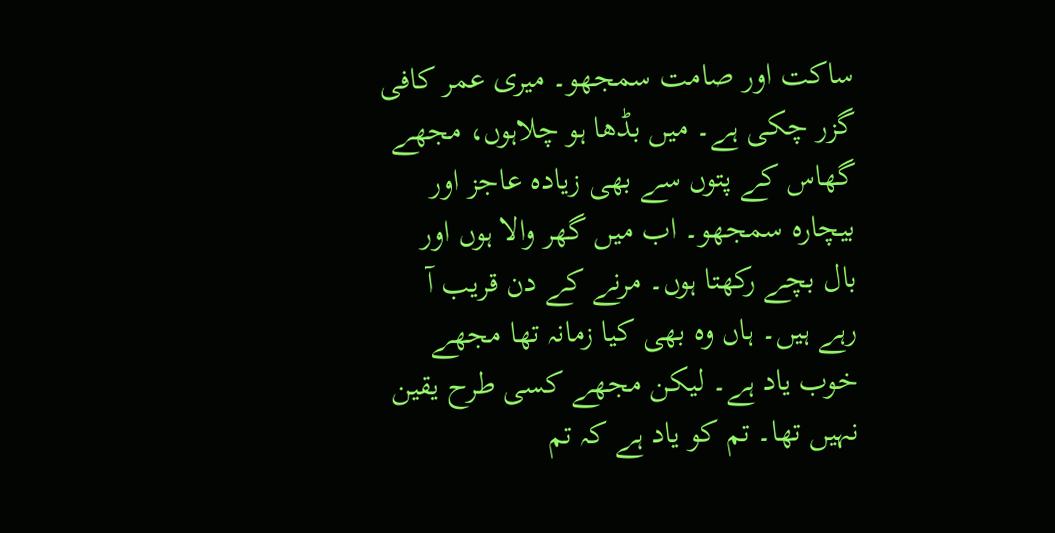ساکت اور صامت سمجھو۔ میری عمر کافی گزر چکی ہے۔ میں بڈھا ہو چلاہوں، مجھے گھاس کے پتوں سے بھی زیادہ عاجز اور بیچارہ سمجھو۔ اب میں گھر والا ہوں اور بال بچے رکھتا ہوں۔ مرنے کے دن قریب آ رہے ہیں۔ ہاں وہ بھی کیا زمانہ تھا مجھے خوب یاد ہے۔ لیکن مجھے کسی طرح یقین نہیں تھا۔ تم کو یاد ہے کہ تم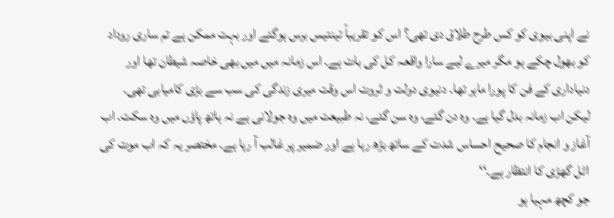نے اپنی بیوی کو کس طرح طلاق دی تھی؟ اس کو تقریباً تینتیس برس ہوگئے اور بہت ممکن ہے تم ساری روداد کو بھول چکے ہو مگر میرے لیے سارا واقعہ کل کی بات ہے۔ اس زمانہ میں میں بھی خاصہ شیطان تھا اور دنیاداری کے فن کا پورا ماہر تھا۔ دنیوی دولت و ثروت اس وقت میری زندگی کی سب سے بڑی کامیابی تھی۔ لیکن اب زمانہ بدل گیا ہے۔ وہ دن گئے، وہ سن گئے، نہ طبیعت میں وہ جولانی ہے نہ ہاتھ پاؤں میں وہ سکت۔ اب آغاز و انجام کا صحیح احساس شدت کے ساتھ بڑھ رہا ہے اور ضمیر پر غالب آ رہا ہے۔ مختصر یہ کہ اب موت کی اٹل گھڑی کا انتظار ہے۔‘‘
جو کچھ مہیا ہو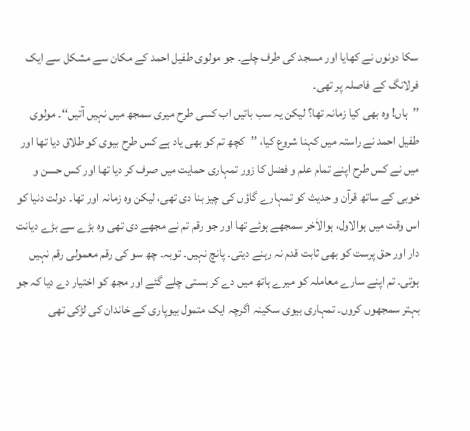سکا دونوں نے کھایا اور مسجد کی طرف چلے۔ جو مولوی طفیل احمد کے مکان سے مشکل سے ایک فرلانگ کے فاصلہ پر تھی۔
’’ہاں! وہ بھی کیا زمانہ تھا؟ لیکن یہ سب باتیں اب کسی طرح میری سمجھ میں نہیں آتیں‘‘۔ مولوی طفیل احمد نے راستہ میں کہنا شروع کیا، ’’کچھ تم کو بھی یاد ہے کس طرح بیوی کو طلاق دیا تھا اور میں نے کس طرح اپنے تمام علم و فضل کا زور تمہاری حمایت میں صرف کر دیا تھا اور کس حسن و خوبی کے ساتھ قرآن و حدیث کو تمہارے گاؤں کی چیز بنا دی تھی، لیکن وہ زمانہ اور تھا۔ دولت دنیا کو اس وقت میں ہوالاول، ہوالاٰخر سمجھے ہوئے تھا اور جو رقم تم نے مجھے دی تھی وہ بڑے سے بڑے دیانت دار اور حق پرست کو بھی ثابت قدم نہ رہنے دیتی۔ پانچ نہیں۔ توبہ۔ چھ سو کی رقم معمولی رقم نہیں ہوتی۔ تم اپنے سارے معاملہ کو میرے ہاتھ میں دے کر بستی چلے گئے اور مجھ کو اختیار دے دیا کہ جو بہتر سمجھوں کروں۔ تمہاری بیوی سکینہ اگرچہ ایک متمول بیوپاری کے خاندان کی لڑکی تھی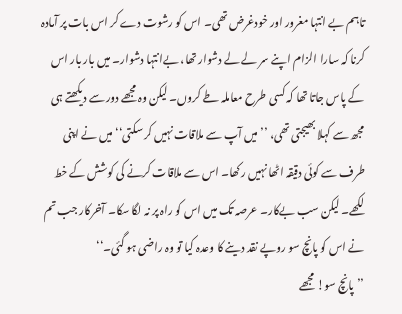تاہم بے انتہا مغرور اور خودغرض تھی۔ اس کو رشوت دے کر اس بات پر آمادہ کرنا کہ سارا الزام اپنے سر لے لے دشوار تھا، بےانتہا دشوار۔ میں بار بار اس کے پاس جاتا تھا کہ کسی طرح معاملہ طے کروں۔ لیکن وہ مجھے دور سے دیکھتے ہی مجھ سے کہلا بھیجتی تھی، ’’میں آپ سے ملاقات نہیں کر سکتی‘‘ میں نے اپنی طرف سے کوئی دقیقہ اٹھا نہیں رکھا۔ اس سے ملاقات کرنے کی کوشش کے خط لکھے۔ لیکن سب بےکار۔ عرصہ تک میں اس کو راہ پر نہ لگا سکا۔ آخرکار جب تم نے اس کو پانچ سو روپے نقد دینے کا وعدہ کیا تو وہ راضی ہو گئی۔‘‘
’’پانچ سو! مجھے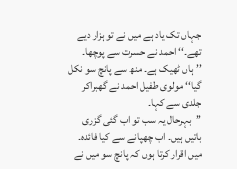جہاں تک یاد ہے میں نے تو ہزار دیے تھے۔‘‘ احمد نے حسرت سے پوچھا۔
’’ہاں ٹھیک ہے۔ منھ سے پانچ سو نکل گیا‘‘ مولوی طفیل احمد نے گھبراکر جلدی سے کہا۔
’’بہرحال یہ سب تو اب گئی گزری باتیں ہیں۔ اب چھپانے سے کیا فائدہ۔ میں اقرار کرتا ہوں کہ پانچ سو میں نے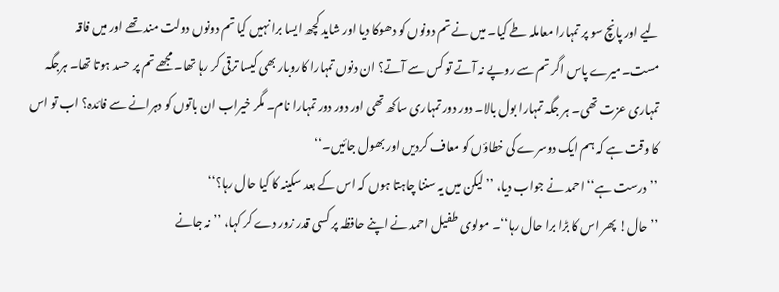لیے اور پانچ سو پر تمہارا معاملہ طے کیا۔ میں نے تم دونوں کو دھوکا دیا اور شاید کچھ ایسا برا نہیں کیا تم دونوں دولت مند تھے اور میں فاقہ مست۔میرے پاس اگر تم سے روپے نہ آتے تو کس سے آتے؟ ان دنوں تمہارا کاروبار بھی کیسا ترقی کر رہا تھا۔ مجھے تم پر حسد ہوتا تھا۔ ہرجگہ تمہاری عزت تھی۔ ہر جگہ تمہارا بول بالا۔ دور دور تمہاری ساکھ تھی اور دور دور تمہارا نام۔ مگر خیراب ان باتوں کو دہرانے سے فائدہ؟ اب تو اس کا وقت ہے کہ ہم ایک دوسرے کی خطاؤں کو معاف کردیں اور بھول جائیں۔‘‘
’’درست ہے‘‘ احمد نے جواب دیا، ’’لیکن میں یہ سننا چاہتا ہوں کہ اس کے بعد سکینہ کا کیا حال رہا؟‘‘
’’حال! پھر اس کا بڑا برا حال رہا‘‘۔ مولوی طفیل احمد نے اپنے حافظہ پر کسی قدر زور دے کر کہا، ’’نہ جانے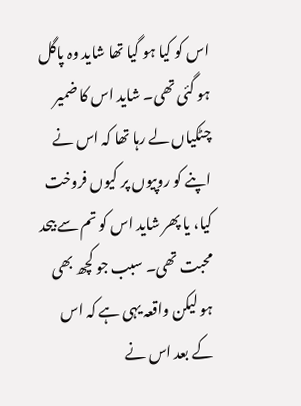اس کو کیا ہو گیا تھا شاید وہ پاگل ہو گئی تھی۔ شاید اس کا ضمیر چٹکیاں لے رہا تھا کہ اس نے اپنے کو روپیوں پر کیوں فروخت کیا، یا پھر شاید اس کو تم سے بیحد محبت تھی۔ سبب جو کچھ بھی ہو لیکن واقعہ یہی ہے کہ اس کے بعد اس نے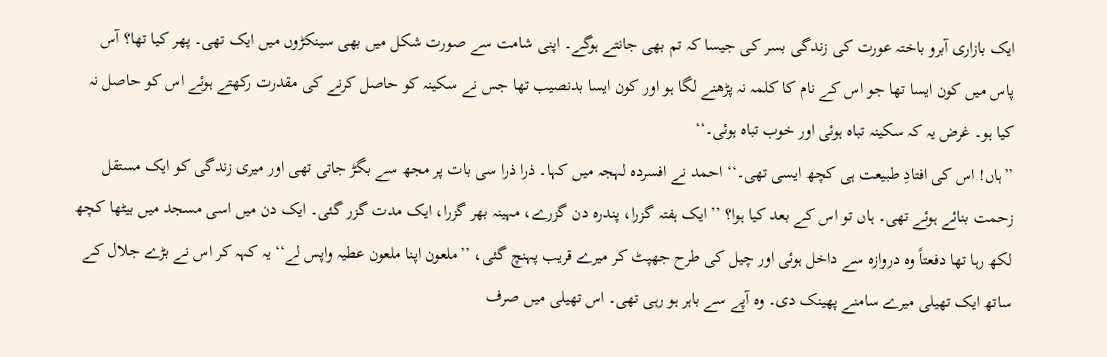ایک بازاری آبرو باختہ عورت کی زندگی بسر کی جیسا کہ تم بھی جانتے ہوگے۔ اپنی شامت سے صورت شکل میں بھی سینکڑوں میں ایک تھی۔ پھر کیا تھا؟ آس پاس میں کون ایسا تھا جو اس کے نام کا کلمہ نہ پڑھنے لگا ہو اور کون ایسا بدنصیب تھا جس نے سکینہ کو حاصل کرنے کی مقدرت رکھتے ہوئے اس کو حاصل نہ کیا ہو۔ غرض یہ کہ سکینہ تباہ ہوئی اور خوب تباہ ہوئی۔‘‘
’’ہاں! اس کی افتادِ طبیعت ہی کچھ ایسی تھی۔‘‘ احمد نے افسردہ لہجہ میں کہا۔ ذرا ذرا سی بات پر مجھ سے بگڑ جاتی تھی اور میری زندگی کو ایک مستقل زحمت بنائے ہوئے تھی۔ ہاں تو اس کے بعد کیا ہوا؟ ’’ایک ہفتہ گزرا، پندرہ دن گزرے، مہینہ بھر گزرا، ایک مدت گزر گئی۔ ایک دن میں اسی مسجد میں بیٹھا کچھ لکھ رہا تھا دفعتاً وہ دروازہ سے داخل ہوئی اور چیل کی طرح جھپٹ کر میرے قریب پہنچ گئی، ’’ملعون اپنا ملعون عطیہ واپس لے‘‘ یہ کہہ کر اس نے بڑے جلال کے ساتھ ایک تھیلی میرے سامنے پھینک دی۔ وہ آپے سے باہر ہو رہی تھی۔ اس تھیلی میں صرف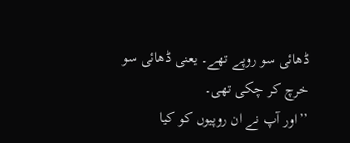ڈھائی سو روپے تھے۔ یعنی ڈھائی سو خرچ کر چکی تھی۔
’’اور آپ نے ان روپیوں کو کیا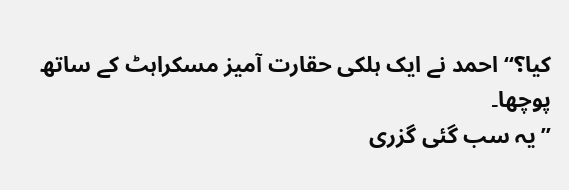کیا؟‘‘ احمد نے ایک ہلکی حقارت آمیز مسکراہٹ کے ساتھ پوچھا۔
’’یہ سب گئی گزری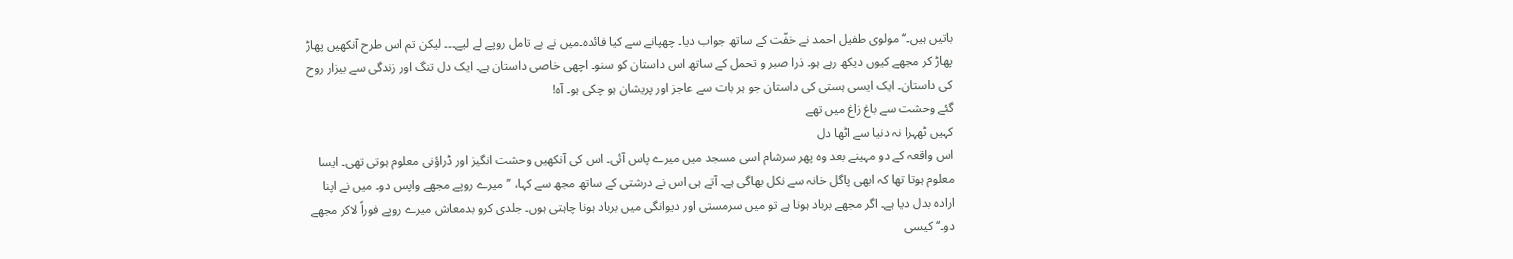باتیں ہیں۔‘‘ مولوی طفیل احمد نے خفّت کے ساتھ جواب دیا۔ چھپانے سے کیا فائدہ۔میں نے بے تامل روپے لے لیے۔۔۔ لیکن تم اس طرح آنکھیں پھاڑ پھاڑ کر مجھے کیوں دیکھ رہے ہو۔ ذرا صبر و تحمل کے ساتھ اس داستان کو سنو۔ اچھی خاصی داستان ہے۔ ایک دل تنگ اور زندگی سے بیزار روح کی داستان۔ ایک ایسی ہستی کی داستان جو ہر بات سے عاجز اور پریشان ہو چکی ہو۔ آہ!
گئے وحشت سے باغ زاغ میں تھے
کہیں ٹھہرا نہ دنیا سے اٹھا دل
اس واقعہ کے دو مہینے بعد وہ پھر سرشام اسی مسجد میں میرے پاس آئی۔ اس کی آنکھیں وحشت انگیز اور ڈراؤنی معلوم ہوتی تھی۔ ایسا معلوم ہوتا تھا کہ ابھی پاگل خانہ سے نکل بھاگی ہے۔ آتے ہی اس نے درشتی کے ساتھ مجھ سے کہا، ’’میرے روپے مجھے واپس دو۔ میں نے اپنا ارادہ بدل دیا ہے۔ اگر مجھے برباد ہونا ہے تو میں سرمستی اور دیوانگی میں برباد ہونا چاہتی ہوں۔ جلدی کرو بدمعاش میرے روپے فوراً لاکر مجھے دو۔‘‘ کیسی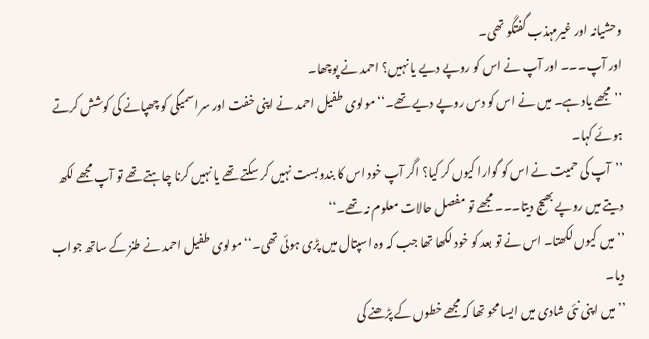وحشیانہ اور غیرمہذب گفتگو تھی۔
اور آپ۔۔۔ اور آپ نے اس کو روپے دیے یا نہیں؟ احمد نے پوچھا۔
’’مجھے یاد ہے۔ میں نے اس کو دس روپے دیے تھے۔‘‘ مولوی طفیل احمد نے اپنی خفت اور سراسمیگی کو چھپانے کی کوشش کرتے ہوئے کہا۔
’’آپ کی حمیت نے اس کو گوارا کیوں کر کیا؟ اگر آپ خود اس کا بندوبست نہیں کر سکتے تھے یا نہیں کرنا چاہتے تھے تو آپ مجھے لکھ دیتے میں روپے بھیج دیتا۔۔۔ مجھے تو مفصل حالات معلوم نہ تھے۔‘‘
’’میں کیوں لکھتا۔ اس نے تو بعد کو خود لکھا تھا جب کہ وہ اسپتال میں پڑی ہوئی تھی۔‘‘ مولوی طفیل احمد نے طنز کے ساتھ جواب دیا۔
’’میں اپنی نئی شادی میں ایسا محو تھا کہ مجھے خطوں کے پڑھنے کی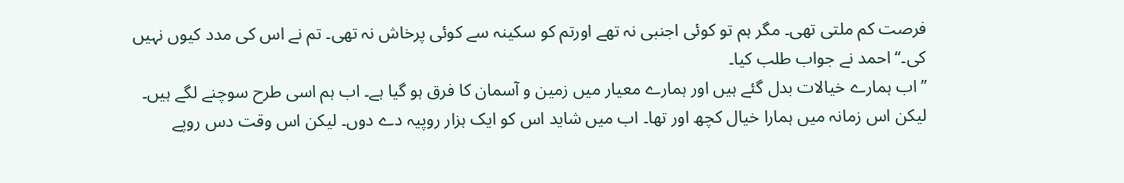فرصت کم ملتی تھی۔ مگر ہم تو کوئی اجنبی نہ تھے اورتم کو سکینہ سے کوئی پرخاش نہ تھی۔ تم نے اس کی مدد کیوں نہیں کی۔‘‘ احمد نے جواب طلب کیا۔
’’اب ہمارے خیالات بدل گئے ہیں اور ہمارے معیار میں زمین و آسمان کا فرق ہو گیا ہے۔ اب ہم اسی طرح سوچنے لگے ہیں۔ لیکن اس زمانہ میں ہمارا خیال کچھ اور تھا۔ اب میں شاید اس کو ایک ہزار روپیہ دے دوں۔ لیکن اس وقت دس روپے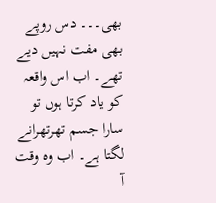بھی۔۔۔ دس روپے بھی مفت نہیں دیے تھے۔ اب اس واقعہ کو یاد کرتا ہوں تو سارا جسم تھرتھرانے لگتا ہے۔ اب وہ وقت آ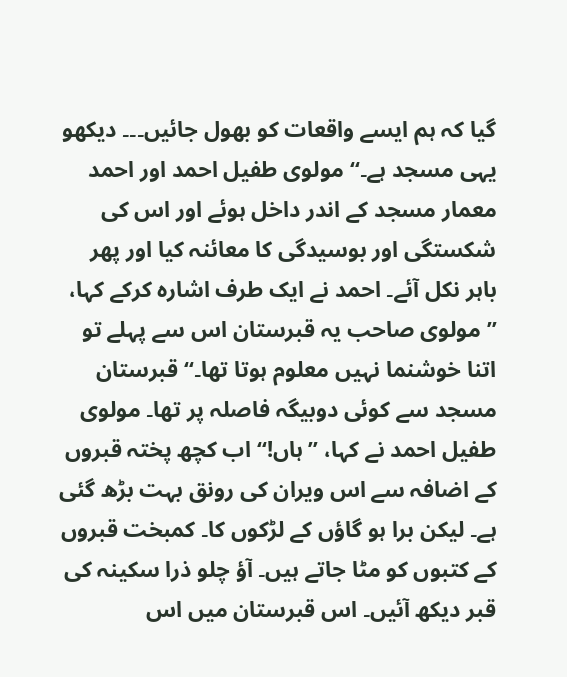گیا کہ ہم ایسے واقعات کو بھول جائیں۔۔۔ دیکھو یہی مسجد ہے۔‘‘ مولوی طفیل احمد اور احمد معمار مسجد کے اندر داخل ہوئے اور اس کی شکستگی اور بوسیدگی کا معائنہ کیا اور پھر باہر نکل آئے۔ احمد نے ایک طرف اشارہ کرکے کہا، ’’مولوی صاحب یہ قبرستان اس سے پہلے تو اتنا خوشنما نہیں معلوم ہوتا تھا۔‘‘ قبرستان مسجد سے کوئی دوبیگہ فاصلہ پر تھا۔ مولوی طفیل احمد نے کہا، ’’ہاں!‘‘ اب کچھ پختہ قبروں کے اضافہ سے اس ویران کی رونق بہت بڑھ گئی ہے۔ لیکن برا ہو گاؤں کے لڑکوں کا۔ کمبخت قبروں کے کتبوں کو مٹا جاتے ہیں۔ آؤ چلو ذرا سکینہ کی قبر دیکھ آئیں۔ اس قبرستان میں اس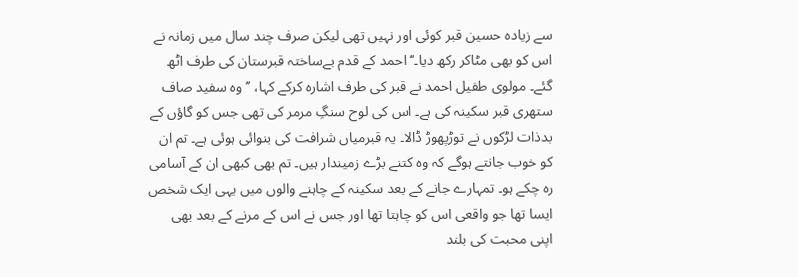سے زیادہ حسین قبر کوئی اور نہیں تھی لیکن صرف چند سال میں زمانہ نے اس کو بھی مٹاکر رکھ دیا۔‘‘ احمد کے قدم بےساختہ قبرستان کی طرف اٹھ گئے۔ مولوی طفیل احمد نے قبر کی طرف اشارہ کرکے کہا، ’’وہ سفید صاف ستھری قبر سکینہ کی ہے۔ اس کی لوح سنگِ مرمر کی تھی جس کو گاؤں کے بدذات لڑکوں نے توڑپھوڑ ڈالا۔ یہ قبرمیاں شرافت کی بنوائی ہوئی ہے۔ تم ان کو خوب جانتے ہوگے کہ وہ کتنے بڑے زمیندار ہیں۔ تم بھی کبھی ان کے آسامی رہ چکے ہو۔ تمہارے جانے کے بعد سکینہ کے چاہنے والوں میں یہی ایک شخص ایسا تھا جو واقعی اس کو چاہتا تھا اور جس نے اس کے مرنے کے بعد بھی اپنی محبت کی بلند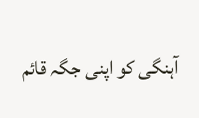آہنگی کو اپنی جگہ قائم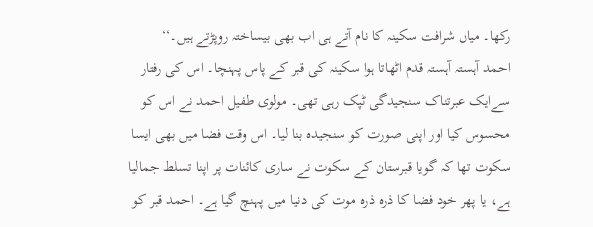رکھا۔ میاں شرافت سکینہ کا نام آتے ہی اب بھی بیساختہ روپڑتے ہیں۔‘‘
احمد آہستہ آہستہ قدم اٹھاتا ہوا سکینہ کی قبر کے پاس پہنچا۔ اس کی رفتار سےایک عبرتناک سنجیدگی ٹپک رہی تھی۔ مولوی طفیل احمد نے اس کو محسوس کیا اور اپنی صورت کو سنجیدہ بنا لیا۔ اس وقت فضا میں بھی ایسا سکوت تھا کہ گویا قبرستان کے سکوت نے ساری کائنات پر اپنا تسلط جمالیا ہے، یا پھر خود فضا کا ذرہ ذرہ موت کی دنیا میں پہنچ گیا ہے۔ احمد قبر کو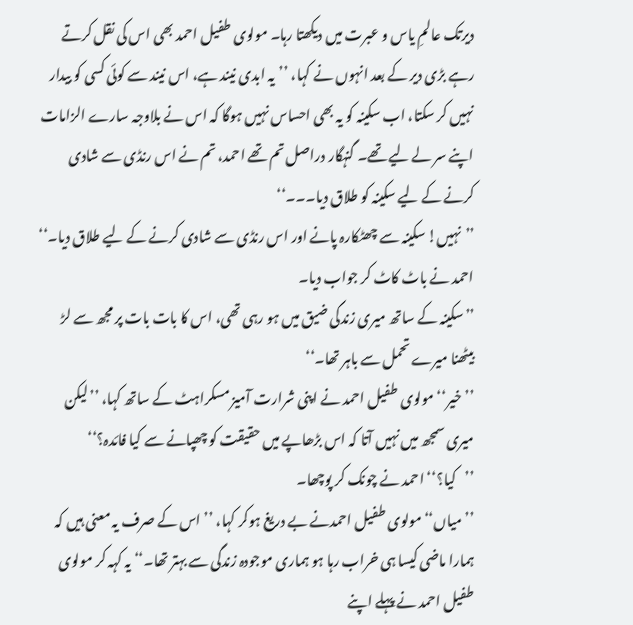دیرتک عالمِ یاس و عبرت میں دیکھتا رہا۔ مولوی طفیل احمد بھی اس کی نقل کرتے رہے بڑی دیر کے بعد انہوں نے کہا، ’’یہ ابدی نیند ہے، اس نیند سے کوئی کسی کو بیدار نہیں کر سکتا، اب سکینہ کو یہ بھی احساس نہیں ہوگا کہ اس نے بلاوجہ سارے الزامات اپنے سر لے لیے تھے۔ گنہگار دراصل تم تھے احمد، تم نے اس رنڈی سے شادی کرنے کے لیے سکینہ کو طلاق دیا۔۔۔‘‘
’’نہیں! سکینہ سے چھٹکارہ پانے اور اس رنڈی سے شادی کرنے کے لیے طلاق دیا۔‘‘ احمد نے باٹ کاٹ کر جواب دیا۔
’’سکینہ کے ساتھ میری زندگی ضیق میں ہو رہی تھی، اس کا بات بات پر مجھ سے لڑ بیٹھنا میرے تحمل سے باہر تھا۔‘‘
’’خیر‘‘ مولوی طفیل احمد نے اپنی شرارت آمیز مسکراہٹ کے ساتھ کہا، ’’لیکن میری سمجھ میں نہیں آتا کہ اس بڑھاپے میں حقیقت کو چھپانے سے کیا فائدہ؟‘‘
’’کیا؟‘‘ احمد نے چونک کر پوچھا۔
’’میاں‘‘ مولوی طفیل احمدنے بے دریغ ہوکر کہا، ’’اس کے صرف یہ معنی ہیں کہ ہمارا ماضی کیسا ہی خراب رہا ہو ہماری موجودہ زندگی سے بہتر تھا۔‘‘ یہ کہہ کر مولوی طفیل احمد نے پہلے اپنے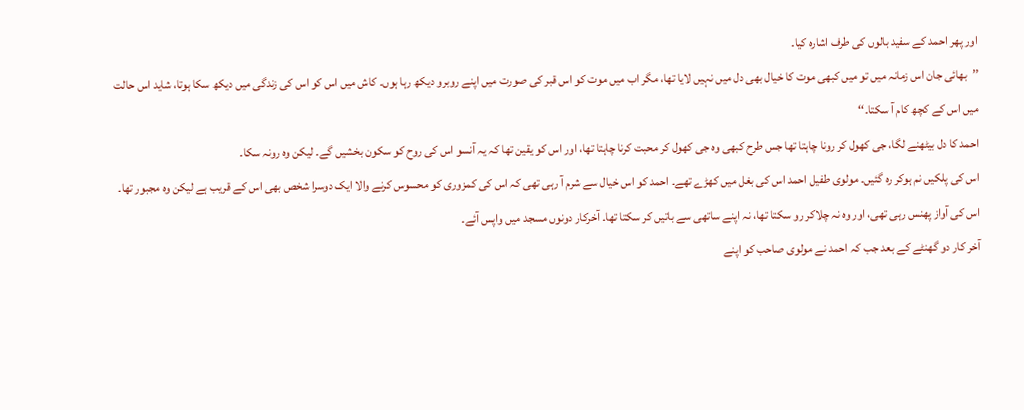اور پھر احمد کے سفید بالوں کی طرف اشارہ کیا۔
’’بھائی جان اس زمانہ میں تو میں کبھی موت کا خیال بھی دل میں نہیں لایا تھا، مگر اب میں موت کو اس قبر کی صورت میں اپنے روبرو دیکھ رہا ہوں۔ کاش میں اس کو اس کی زندگی میں دیکھ سکا ہوتا، شاید اس حالت میں اس کے کچھ کام آ سکتا۔‘‘
احمد کا دل بیٹھنے لگا، جی کھول کر رونا چاہتا تھا جس طرح کبھی وہ جی کھول کر محبت کرنا چاہتا تھا، اور اس کو یقین تھا کہ یہ آنسو اس کی روح کو سکون بخشیں گے۔ لیکن وہ رونہ سکا۔
اس کی پلکیں نم ہوکر رہ گئیں۔ مولوی طفیل احمد اس کی بغل میں کھڑے تھے۔ احمد کو اس خیال سے شرم آ رہی تھی کہ اس کی کمزوری کو محسوس کرنے والا ایک دوسرا شخص بھی اس کے قریب ہے لیکن وہ مجبور تھا۔ اس کی آواز پھنس رہی تھی، اور وہ نہ چلاکر رو سکتا تھا، نہ اپنے ساتھی سے باتیں کر سکتا تھا۔ آخرکار دونوں مسجد میں واپس آئے۔
آخر کار دو گھنٹے کے بعد جب کہ احمد نے مولوی صاحب کو اپنے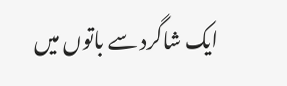ایک شاگرد سے باتوں میں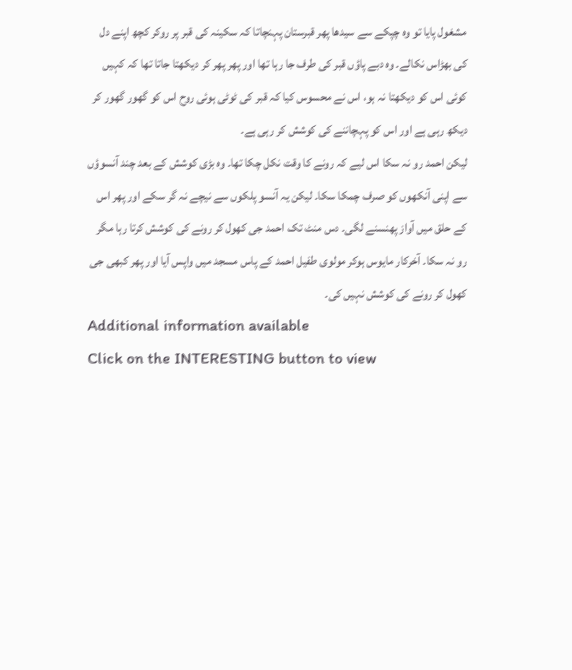مشغول پایا تو وہ چپکے سے سیدھا پھر قبرستان پہنچاتا کہ سکینہ کی قبر پر روکر کچھ اپنے دل کی بھڑاس نکالے۔ وہ دبے پاؤں قبر کی طرف جا رہا تھا اور پھر پھر کر دیکھتا جاتا تھا کہ کہیں کوئی اس کو دیکھتا نہ ہو، اس نے محسوس کیا کہ قبر کی ٹوٹی ہوئی روح اس کو گھور گھور کر دیکھ رہی ہے اور اس کو پہچاننے کی کوشش کر رہی ہے۔
لیکن احمد رو نہ سکا اس لیے کہ رونے کا وقت نکل چکا تھا۔ وہ بڑی کوشش کے بعد چند آنسوؤں سے اپنی آنکھوں کو صرف چمکا سکا۔ لیکن یہ آنسو پلکوں سے نیچے نہ گر سکے اور پھر اس کے حلق میں آواز پھنسنے لگی۔ دس منٹ تک احمد جی کھول کر رونے کی کوشش کرتا رہا مگر رو نہ سکا۔ آخرکار مایوس ہوکر مولوی طفیل احمد کے پاس مسجد میں واپس آیا اور پھر کبھی جی کھول کر رونے کی کوشش نہیں کی۔
Additional information available
Click on the INTERESTING button to view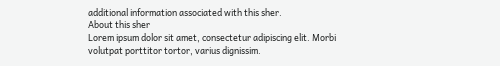additional information associated with this sher.
About this sher
Lorem ipsum dolor sit amet, consectetur adipiscing elit. Morbi volutpat porttitor tortor, varius dignissim.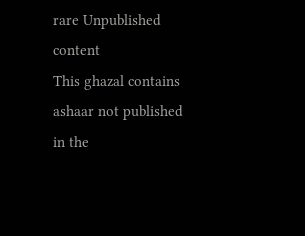rare Unpublished content
This ghazal contains ashaar not published in the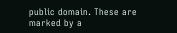public domain. These are marked by a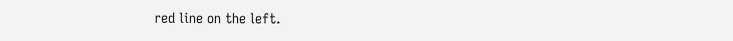red line on the left.